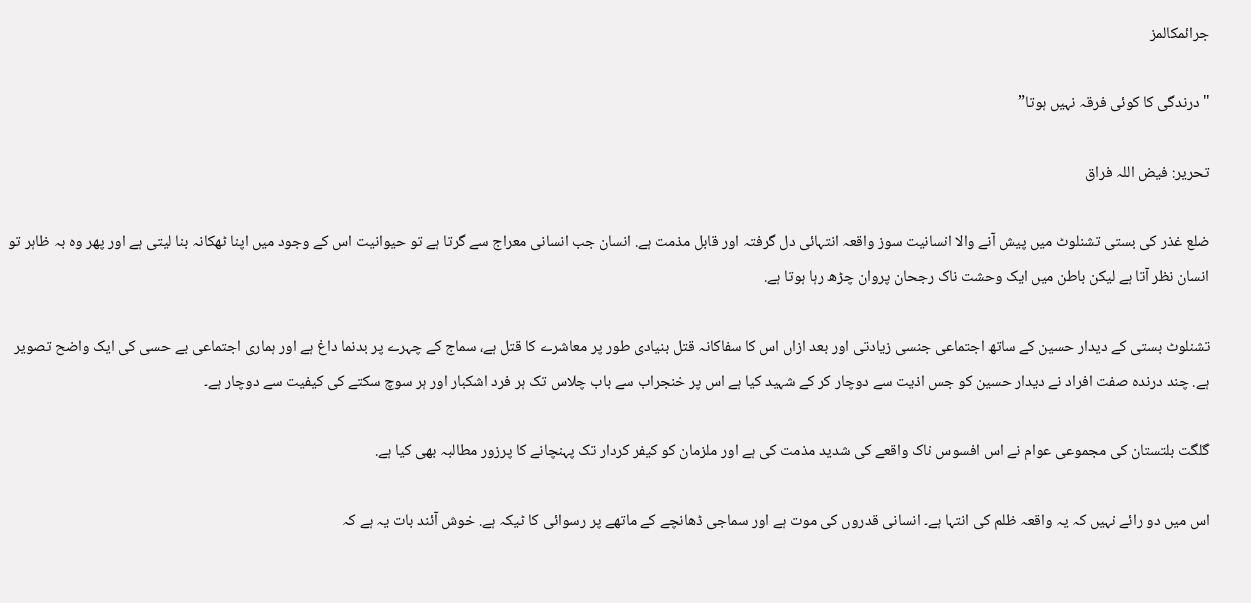جرائمکالمز

"درندگی کا کوئی فرقہ نہیں ہوتا”

تحریر: فیض اللہ فراق

ضلع غذر کی بستی تشنلوٹ میں پیش آنے والا انسانیت سوز واقعہ انتہائی دل گرفتہ اور قابل مذمت ہے. انسان جب انسانی معراج سے گرتا ہے تو حیوانیت اس کے وجود میں اپنا ٹھکانہ بنا لیتی ہے اور پھر وہ بہ ظاہر تو انسان نظر آتا ہے لیکن باطن میں ایک وحشت ناک رجحان پروان چڑھ رہا ہوتا ہے.

تشنلوٹ بستی کے دیدار حسین کے ساتھ اجتماعی جنسی زیادتی اور بعد ازاں اس کا سفاکانہ قتل بنیادی طور پر معاشرے کا قتل ہے، سماج کے چہرے پر بدنما داغ ہے اور ہماری اجتماعی بے حسی کی ایک واضح تصویر ہے. چند درندہ صفت افراد نے دیدار حسین کو جس اذیت سے دوچار کر کے شہید کیا ہے اس پر خنجراب سے باب چلاس تک ہر فرد اشکبار اور ہر سوچ سکتے کی کیفیت سے دوچار ہے۔

گلگت بلتستان کی مجموعی عوام نے اس افسوس ناک واقعے کی شدید مذمت کی ہے اور ملزمان کو کیفر کردار تک پہنچانے کا پرزور مطالبہ بھی کیا ہے.

اس میں دو رائے نہیں کہ یہ واقعہ ظلم کی انتہا ہے۔ انسانی قدروں کی موت ہے اور سماجی ڈھانچے کے ماتهے پر رسوائی کا ٹیکہ ہے. خوش آئند بات یہ ہے کہ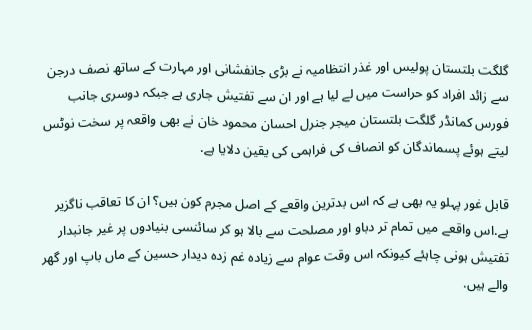گلگت بلتستان پولیس اور غذر انتظامیہ نے بڑی جانفشانی اور مہارت کے ساتھ نصف درجن سے زائد افراد کو حراست میں لے لیا ہے اور ان سے تفتیش جاری ہے جبکہ دوسری جانب فورس کمانڈر گلگت بلتستان میجر جنرل احسان محمود خان نے بهی واقعہ پر سخت نوٹس لیتے ہوئے پسماندگان کو انصاف کی فراہمی کی یقین دلایا ہے.

قابل غور پہلو یہ بھی ہے کہ اس بدترین واقعے کے اصل مجرم کون ہیں؟ ان کا تعاقب ناگزیر ہے.اس واقعے میں تمام تر دباو اور مصلحت سے بالا ہو کر سائنسی بنیادوں پر غیر جانبدار تفتیش ہونی چاہئے کیونکہ اس وقت عوام سے زیادہ غم زدہ دیدار حسین کے ماں باپ اور گھر والے ہیں.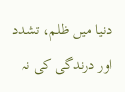دنیا میں ظلم، تشدد اور درندگی کی نہ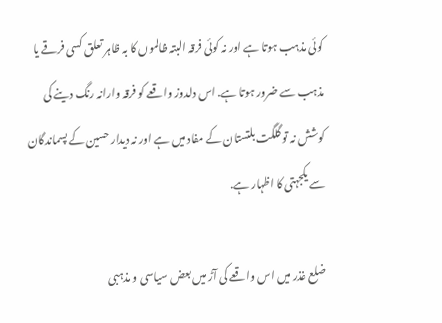کوئی مذہب ہوتا ہے اور نہ کوئی فرقہ البتہ ظالموں کا بہ ظاہر تعلق کسی فرقے یا مذہب سے ضرور ہوتا ہے. اس دلدوز واقعے کو فرقہ وارانہ رنگ دینے کی کوشش نہ تو گلگت بلتستان کے مفاد میں ہے اور نہ دیدار حسین کے پسماندگان سے یکجہتی کا اظہار ہے.

ضلع غذر میں اس واقعے کی آڑ میں بعض سیاسی و مذہبی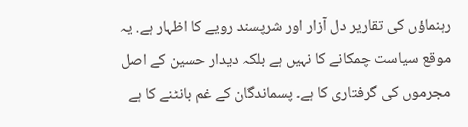رہنماؤں کی تقاریر دل آزار اور شرپسند رویے کا اظہار ہے. یہ موقع سیاست چمکانے کا نہیں ہے بلکہ دیدار حسین کے اصل مجرموں کی گرفتاری کا ہے۔ پسماندگان کے غم بانٹنے کا ہے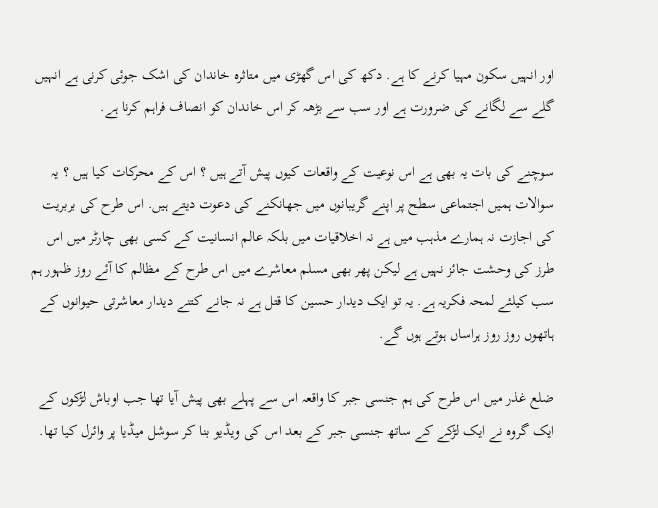اور انہیں سکون مہیا کرنے کا ہے. دکھ کی اس گھڑی میں متاثرہ خاندان کی اشک جوئی کرنی ہے انہیں گلے سے لگانے کی ضرورت ہے اور سب سے بڑهہ کر اس خاندان کو انصاف فراہم کرنا ہے.

سوچنے کی بات یہ بھی ہے اس نوعیت کے واقعات کیوں پیش آتے ہیں ؟ اس کے محرکات کیا ہیں ؟ یہ سوالات ہمیں اجتماعی سطح پر اپنے گریبانوں میں جھانکنے کی دعوت دیتے ہیں. اس طرح کی بربریت کی اجازت نہ ہمارے مذہب میں ہے نہ اخلاقیات میں بلکہ عالم انسانیت کے کسی بھی چارٹر میں اس طرز کی وحشت جائز نہیں ہے لیکن پھر بھی مسلم معاشرے میں اس طرح کے مظالم کا آئے روز ظہور ہم سب کیلئے لمحہ فکریہ ہے. یہ تو ایک دیدار حسین کا قتل ہے نہ جانے کتنے دیدار معاشرتی حیوانوں کے ہاتھوں روز روز ہراساں ہوتے ہوں گے.

ضلع غذر میں اس طرح کی ہم جنسی جبر کا واقعہ اس سے پہلے بھی پیش آیا تھا جب اوباش لڑکوں کے ایک گروہ نے ایک لڑکے کے ساتھ جنسی جبر کے بعد اس کی ویڈیو بنا کر سوشل میڈیا پر وائرل کیا تھا.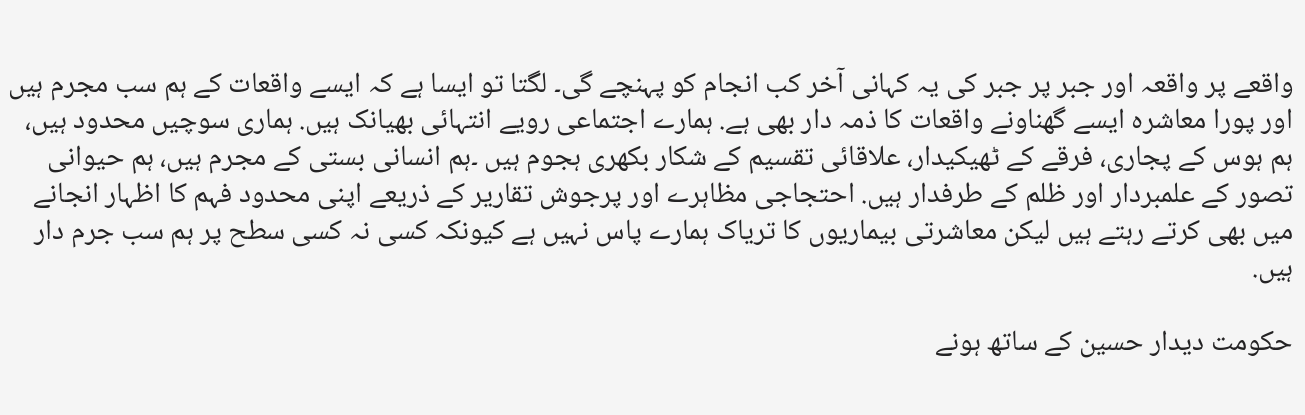واقعے پر واقعہ اور جبر پر جبر کی یہ کہانی آخر کب انجام کو پہنچے گی۔ لگتا تو ایسا ہے کہ ایسے واقعات کے ہم سب مجرم ہیں اور پورا معاشرہ ایسے گهناونے واقعات کا ذمہ دار بهی ہے. ہمارے اجتماعی رویے انتہائی بھیانک ہیں. ہماری سوچیں محدود ہیں، ہم ہوس کے پجاری، فرقے کے ٹھیکیدار، علاقائی تقسیم کے شکار بکهری ہجوم ہیں ۔ہم انسانی بستی کے مجرم ہیں، ہم حیوانی تصور کے علمبردار اور ظلم کے طرفدار ہیں. احتجاجی مظاہرے اور پرجوش تقاریر کے ذریعے اپنی محدود فہم کا اظہار انجانے میں بھی کرتے رہتے ہیں لیکن معاشرتی بیماریوں کا تریاک ہمارے پاس نہیں ہے کیونکہ کسی نہ کسی سطح پر ہم سب جرم دار ہیں.

حکومت دیدار حسین کے ساتھ ہونے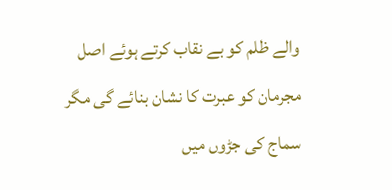والے ظلم کو بے نقاب کرتے ہوئے اصل مجرمان کو عبرت کا نشان بنائے گی مگر سماج کی جڑوں میں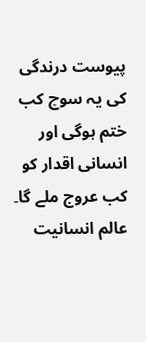پیوست درندگی کی یہ سوچ کب ختم ہوگی اور انسانی اقدار کو کب عروج ملے گا۔ عالم انسانیت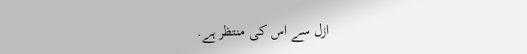ازل سے اس کی منتظر ہے.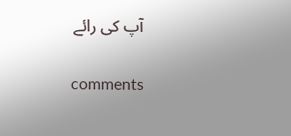آپ کی رائے

comments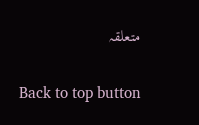متعلقہ

Back to top button